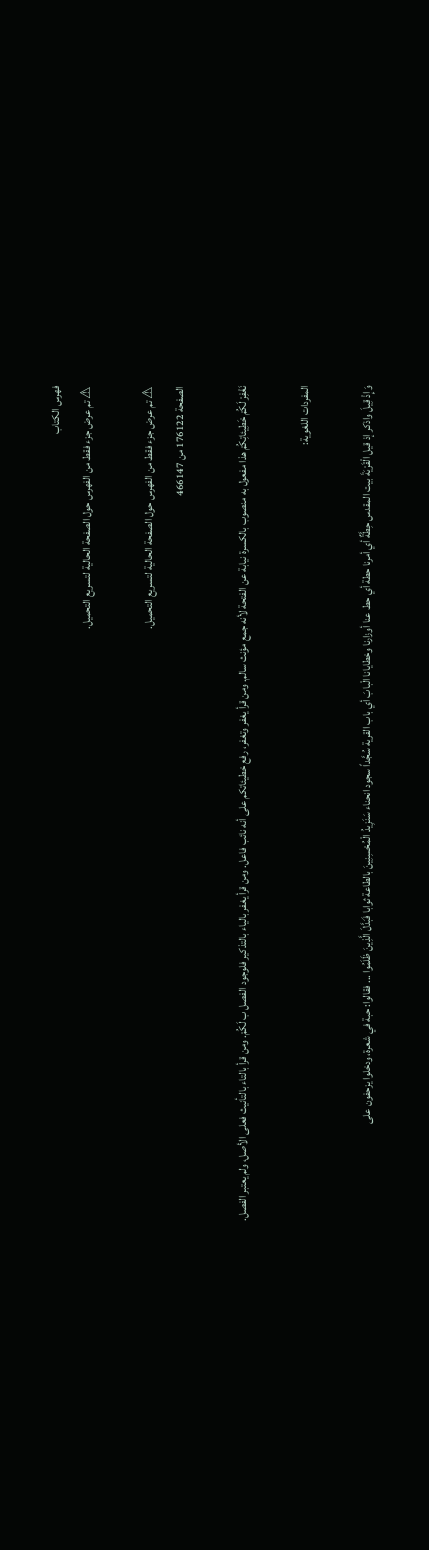فهرس الكتاب
⚠ تم عرض جزء فقط من الفهرس حول الصفحة الحالية لتسريع التحميل.

⚠ تم عرض جزء فقط من الفهرس حول الصفحة الحالية لتسريع التحميل.
الصفحة 176122 من 466147

نَغْفِرْ لَكُمْ خَطِيئاتِكُمْ هذا مفعول به منصوب بالكسرة نيابة عن الفتحة لأنه جمع مؤنث سالم. ومن قرأ يغفر وتغفر، رفع خطيئاتكم على أنه نائب فاعل. ومن قرأ يغفر بالياء بالتذكير فلوجود الفصل ب لَكُمْ. ومن قرأ بالتاء بالتأنيث فعلى الأصل، ولم يعتبر الفصل.

المفردات اللغوية:

وَإِذْ قِيلَ واذكر إذ قيل الْقَرْيَةَ بيت المقدس حِطَّةٌ أي أمرنا حطة أي حط عنا أوزارنا وخطايانا الْبابَ أي باب القرية سُجَّداً سجود انحناء سَنَزِيدُ الْمُحْسِنِينَ بالطاعة ثوابا فَبَدَّلَ الَّذِينَ ظَلَمُوا ... فقالوا: حبة في شعرة، ودخلوا يزحفون على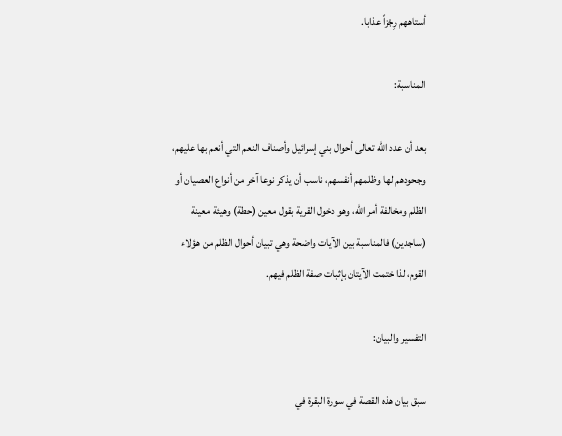أستاههم رِجْزاً عذابا.

المناسبة:

بعد أن عدد الله تعالى أحوال بني إسرائيل وأصناف النعم التي أنعم بها عليهم، وجحودهم لها وظلمهم أنفسهم، ناسب أن يذكر نوعا آخر من أنواع العصيان أو الظلم ومخالفة أمر الله، وهو دخول القرية بقول معين (حطة) وهيئة معينة (ساجدين) فالمناسبة بين الآيات واضحة وهي تبيان أحوال الظلم من هؤلاء القوم، لذا ختمت الآيتان بإثبات صفة الظلم فيهم.

التفسير والبيان:

سبق بيان هذه القصة في سورة البقرة في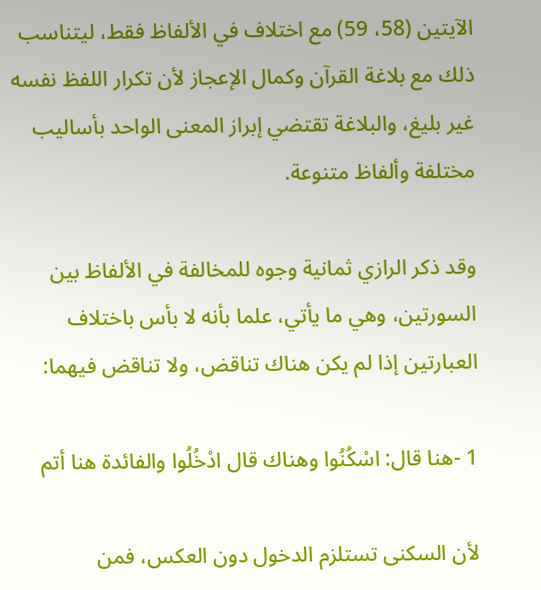الآيتين (58، 59) مع اختلاف في الألفاظ فقط، ليتناسب ذلك مع بلاغة القرآن وكمال الإعجاز لأن تكرار اللفظ نفسه غير بليغ، والبلاغة تقتضي إبراز المعنى الواحد بأساليب مختلفة وألفاظ متنوعة.

وقد ذكر الرازي ثمانية وجوه للمخالفة في الألفاظ بين السورتين، وهي ما يأتي، علما بأنه لا بأس باختلاف العبارتين إذا لم يكن هناك تناقض، ولا تناقض فيهما:

1 -هنا قال: اسْكُنُوا وهناك قال ادْخُلُوا والفائدة هنا أتم

لأن السكنى تستلزم الدخول دون العكس، فمن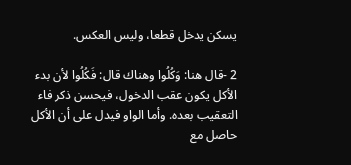يسكن يدخل قطعا، وليس العكس.

2 -قال هنا: وَكُلُوا وهناك قال: فَكُلُوا لأن بدء الأكل يكون عقب الدخول، فيحسن ذكر فاء التعقيب بعده. وأما الواو فيدل على أن الأكل حاصل مع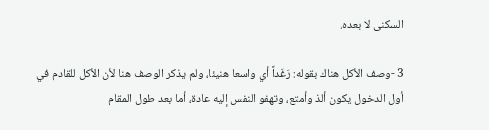السكنى لا بعده.

3 -وصف الأكل هناك بقوله: رَغَداً أي واسعا هنيئا، ولم يذكر الوصف هنا لأن الأكل للقادم في أول الدخول يكون ألذ وأمتع، وتهفو النفس إليه عادة، أما بعد طول المقام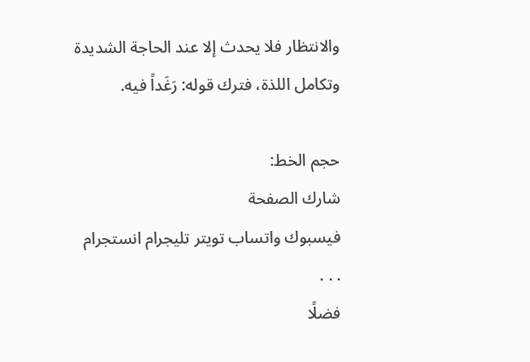والانتظار فلا يحدث إلا عند الحاجة الشديدة وتكامل اللذة، فترك قوله: رَغَداً فيه.

حجم الخط:
شارك الصفحة
فيسبوك واتساب تويتر تليجرام انستجرام
. . .
فضلًا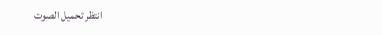انتظر تحميل الصوت